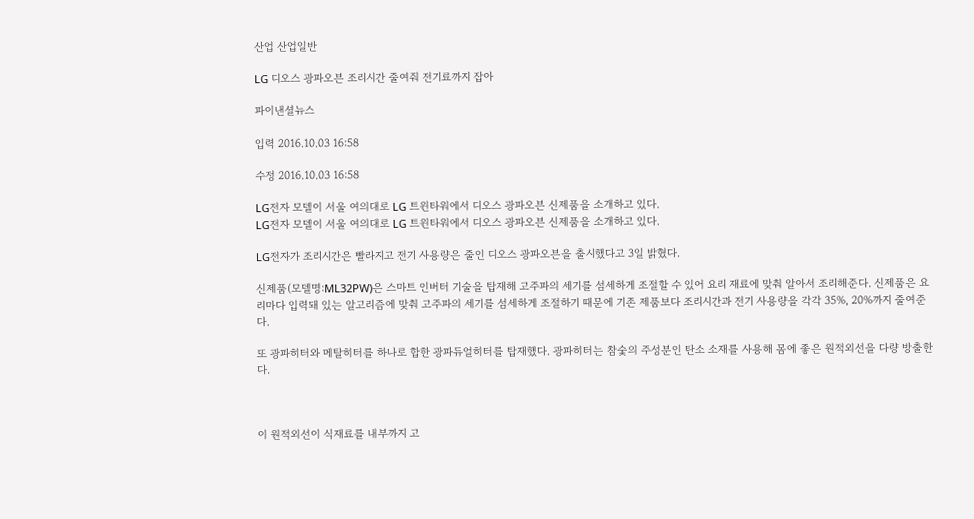산업 산업일반

LG 디오스 광파오븐 조리시간 줄여줘 전기료까지 잡아

파이낸셜뉴스

입력 2016.10.03 16:58

수정 2016.10.03 16:58

LG전자 모델이 서울 여의대로 LG 트윈타워에서 디오스 광파오븐 신제품을 소개하고 있다.
LG전자 모델이 서울 여의대로 LG 트윈타워에서 디오스 광파오븐 신제품을 소개하고 있다.

LG전자가 조리시간은 빨라지고 전기 사용량은 줄인 디오스 광파오븐을 출시했다고 3일 밝혔다.

신제품(모델명:ML32PW)은 스마트 인버터 기술을 탑재해 고주파의 세기를 섬세하게 조절할 수 있어 요리 재료에 맞춰 알아서 조리해준다. 신제품은 요리마다 입력돼 있는 알고리즘에 맞춰 고주파의 세기를 섬세하게 조절하기 때문에 기존 제품보다 조리시간과 전기 사용량을 각각 35%, 20%까지 줄여준다.

또 광파히터와 메탈히터를 하나로 합한 광파듀얼히터를 탑재했다. 광파히터는 참숯의 주성분인 탄소 소재를 사용해 몸에 좋은 원적외선을 다량 방출한다.



이 원적외선이 식재료를 내부까지 고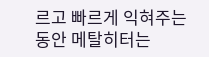르고 빠르게 익혀주는 동안 메탈히터는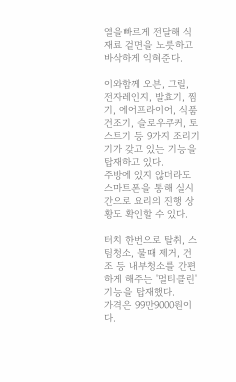열을빠르게 전달해 식재료 겉면을 노릇하고 바삭하게 익혀준다.

이와함께 오븐, 그릴, 전자레인지, 발효기, 찜기, 에어프라이어, 식품건조기, 슬로우쿠커, 토스트기 등 9가지 조리기기가 갖고 있는 기능을 탑재하고 있다.
주방에 있지 않더라도 스마트폰을 통해 실시간으로 요리의 진행 상황도 확인할 수 있다.

터치 한번으로 탈취, 스팀청소, 물때 제거, 건조 등 내부청소를 간편하게 해주는 '멀티클린' 기능을 탑재했다.
가격은 99만9000원이다.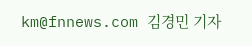km@fnnews.com 김경민 기자